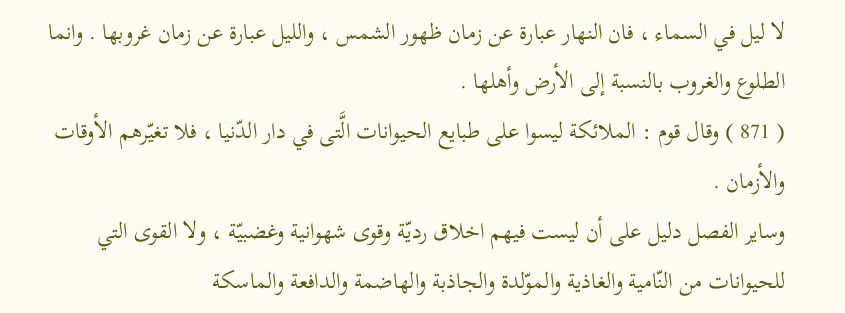لا ليل في السماء ، فان النهار عبارة عن زمان ظهور الشمس ، والليل عبارة عن زمان غروبها . وانما الطلوع والغروب بالنسبة إلى الأرض وأهلها .
( 871 ) وقال قوم : الملائكة ليسوا على طبايع الحيوانات الَّتى في دار الدّنيا ، فلا تغيّرهم الأوقات والأزمان .
وساير الفصل دليل على أن ليست فيهم اخلاق رديّة وقوى شهوانية وغضبيّة ، ولا القوى التي للحيوانات من النّامية والغاذية والموّلدة والجاذبة والهاضمة والدافعة والماسكة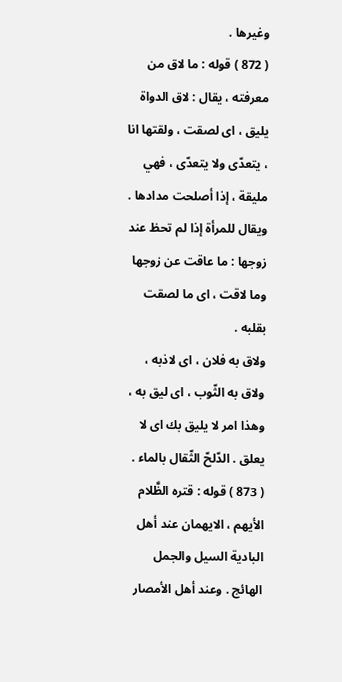وغيرها .
( 872 ) قوله : ما لاق من معرفته ، يقال : لاق الدواة يليق ، اى لصقت ، ولقتها انا ، يتعدّى ولا يتعدّى ، فهي مليقة ، إذا أصلحت مدادها . ويقال للمرأة إذا لم تحظ عند زوجها : ما عاقت عن زوجها وما لاقت ، اى ما لصقت بقلبه .
ولاق به فلان ، اى لاذبه ، ولاق به الثّوب ، اى ليق به ، وهذا امر لا يليق بك اى لا يعلق . الدّلحّ الثّقال بالماء .
( 873 ) قوله : قتره الظَّلام الأيهم ، الايهمان عند أهل البادية السيل والجمل الهائج . وعند أهل الأمصار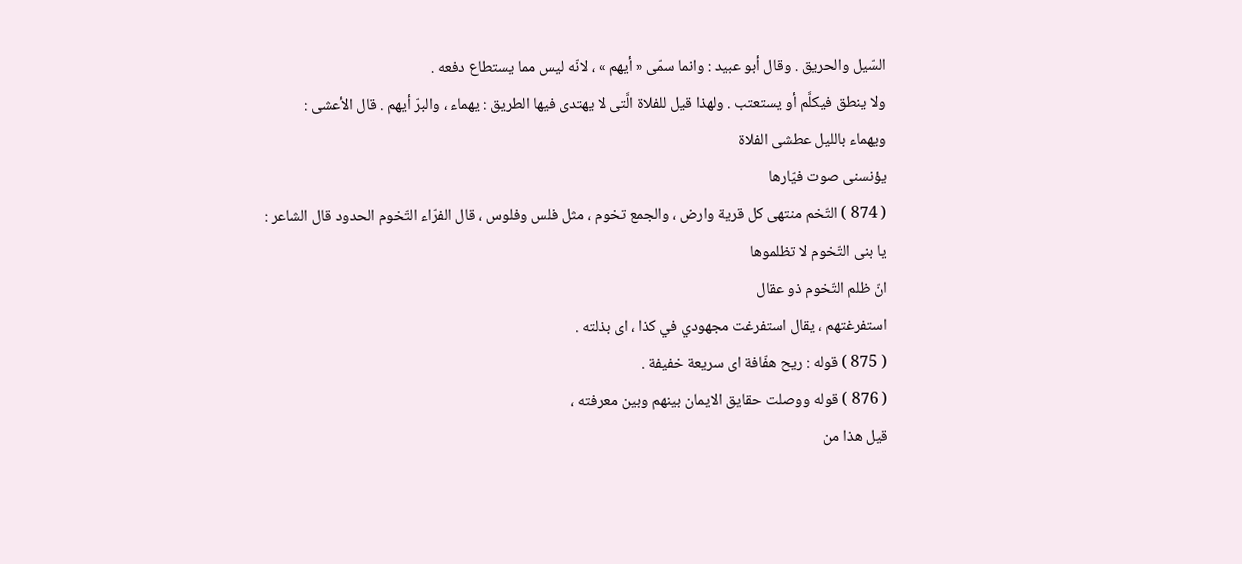السّيل والحريق . وقال أبو عبيد : وانما سمّى « أيهم » ، لانّه ليس مما يستطاع دفعه .
ولا ينطق فيكلَّم أو يستعتب . ولهذا قيل للفلاة الَّتى لا يهتدى فيها الطريق : يهماء ، والبرّ أيهم . قال الأعشى :
ويهماء بالليل عطشى الفلاة
يؤنسنى صوت فيّارها
( 874 ) التّخم منتهى كل قرية وارض ، والجمع تخوم ، مثل فلس وفلوس ، قال الفرّاء التّخوم الحدود قال الشاعر :
يا بنى التّخوم لا تظلموها
انّ ظلم التّخوم ذو عقال
استفرغتهم ، يقال استفرغت مجهودي في كذا ، اى بذلته .
( 875 ) قوله : ريح هفّافة اى سريعة خفيفة .
( 876 ) قوله ووصلت حقايق الايمان بينهم وبين معرفته ،
قيل هذا من